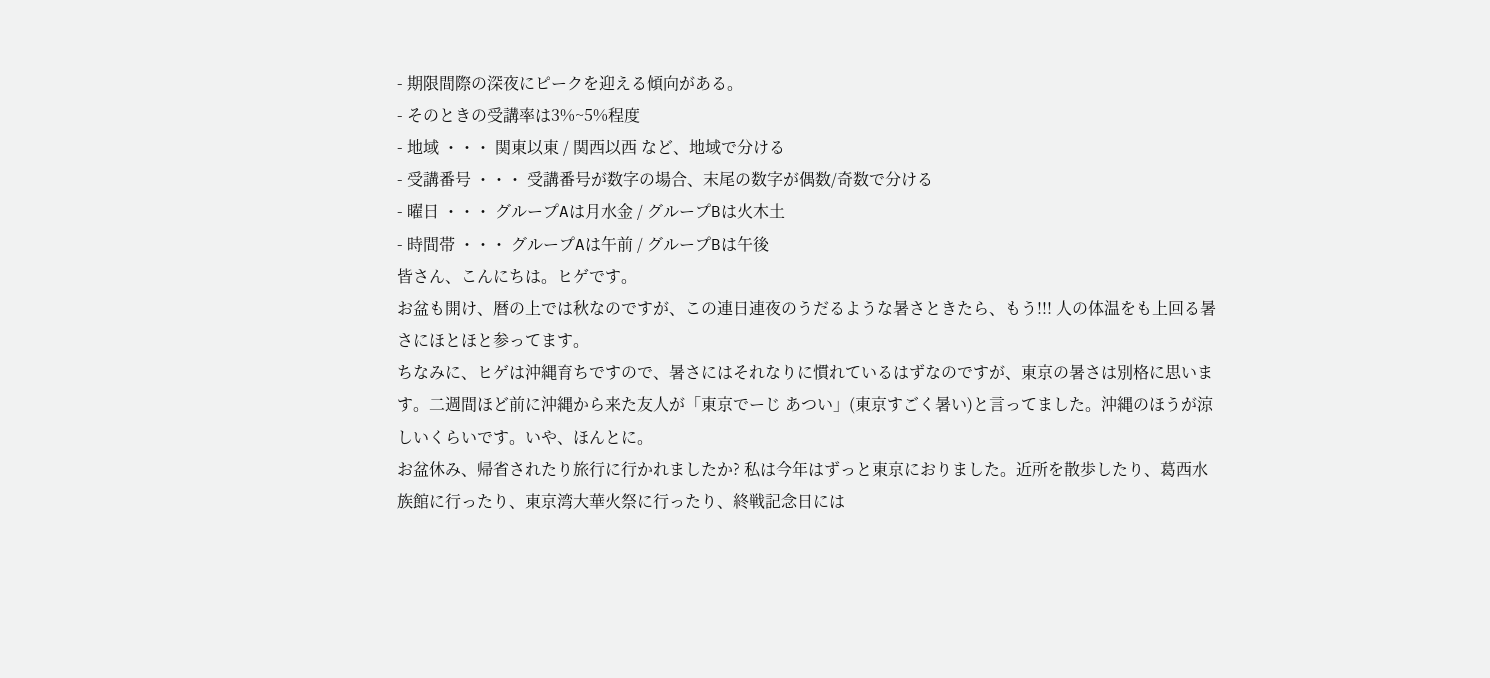- 期限間際の深夜にピークを迎える傾向がある。
- そのときの受講率は3%~5%程度
- 地域 ・・・ 関東以東 / 関西以西 など、地域で分ける
- 受講番号 ・・・ 受講番号が数字の場合、末尾の数字が偶数/奇数で分ける
- 曜日 ・・・ グループAは月水金 / グループBは火木土
- 時間帯 ・・・ グループAは午前 / グループBは午後
皆さん、こんにちは。ヒゲです。
お盆も開け、暦の上では秋なのですが、この連日連夜のうだるような暑さときたら、もう!!! 人の体温をも上回る暑さにほとほと参ってます。
ちなみに、ヒゲは沖縄育ちですので、暑さにはそれなりに慣れているはずなのですが、東京の暑さは別格に思います。二週間ほど前に沖縄から来た友人が「東京でーじ あつい」(東京すごく暑い)と言ってました。沖縄のほうが涼しいくらいです。いや、ほんとに。
お盆休み、帰省されたり旅行に行かれましたか? 私は今年はずっと東京におりました。近所を散歩したり、葛西水族館に行ったり、東京湾大華火祭に行ったり、終戦記念日には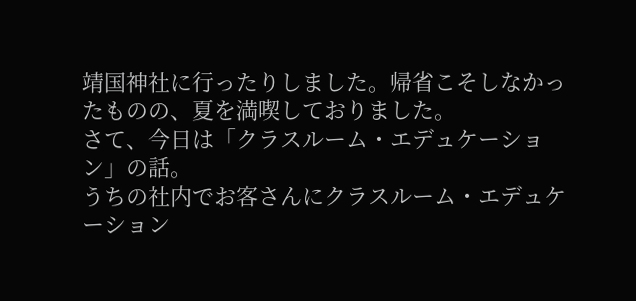靖国神社に行ったりしました。帰省こそしなかったものの、夏を満喫しておりました。
さて、今日は「クラスルーム・エデュケーション」の話。
うちの社内でお客さんにクラスルーム・エデュケーション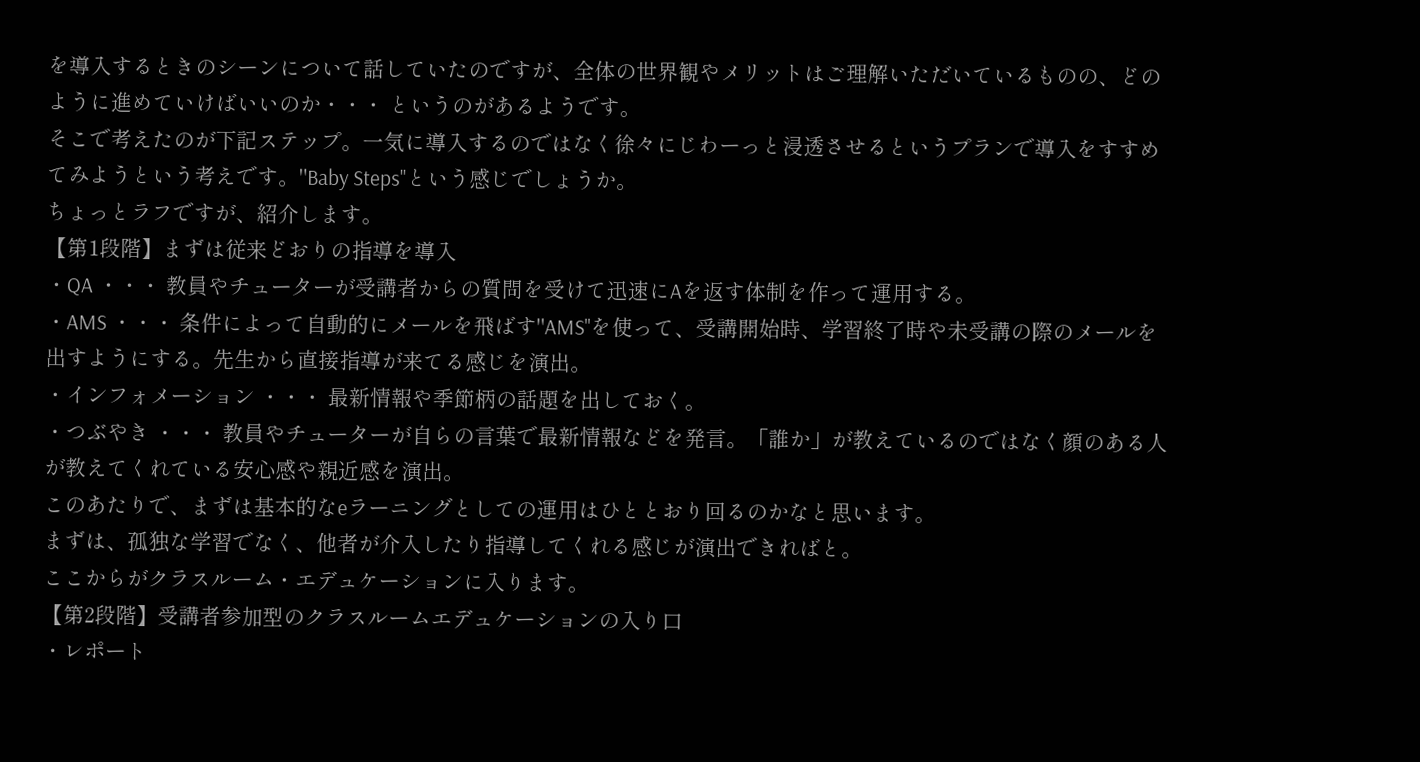を導入するときのシーンについて話していたのですが、全体の世界観やメリットはご理解いただいているものの、どのように進めていけばいいのか・・・ というのがあるようです。
そこで考えたのが下記ステップ。一気に導入するのではなく徐々にじわーっと浸透させるというプランで導入をすすめてみようという考えです。"Baby Steps"という感じでしょうか。
ちょっとラフですが、紹介します。
【第1段階】まずは従来どおりの指導を導入
・QA ・・・ 教員やチューターが受講者からの質問を受けて迅速にAを返す体制を作って運用する。
・AMS ・・・ 条件によって自動的にメールを飛ばす"AMS"を使って、受講開始時、学習終了時や未受講の際のメールを出すようにする。先生から直接指導が来てる感じを演出。
・インフォメーション ・・・ 最新情報や季節柄の話題を出しておく。
・つぶやき ・・・ 教員やチューターが自らの言葉で最新情報などを発言。「誰か」が教えているのではなく顔のある人が教えてくれている安心感や親近感を演出。
このあたりで、まずは基本的なeラーニングとしての運用はひととおり回るのかなと思います。
まずは、孤独な学習でなく、他者が介入したり指導してくれる感じが演出できればと。
ここからがクラスルーム・エデュケーションに入ります。
【第2段階】受講者参加型のクラスルームエデュケーションの入り口
・レポート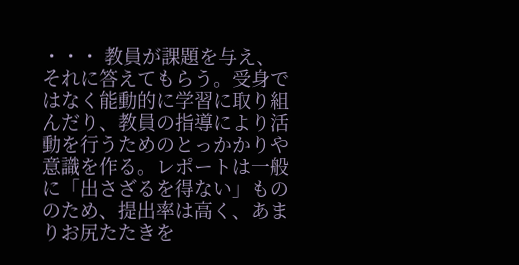・・・ 教員が課題を与え、それに答えてもらう。受身ではなく能動的に学習に取り組んだり、教員の指導により活動を行うためのとっかかりや意識を作る。レポートは一般に「出さざるを得ない」もののため、提出率は高く、あまりお尻たたきを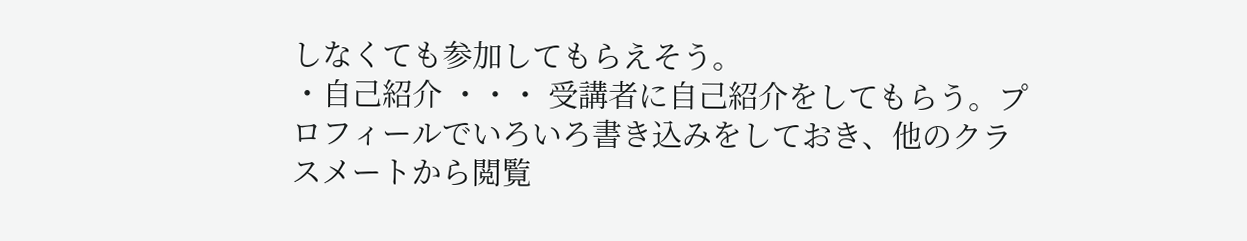しなくても参加してもらえそう。
・自己紹介 ・・・ 受講者に自己紹介をしてもらう。プロフィールでいろいろ書き込みをしておき、他のクラスメートから閲覧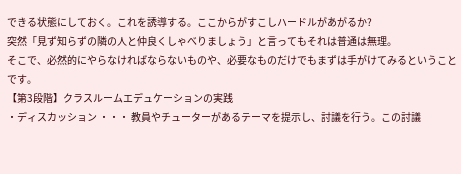できる状態にしておく。これを誘導する。ここからがすこしハードルがあがるか?
突然「見ず知らずの隣の人と仲良くしゃべりましょう」と言ってもそれは普通は無理。
そこで、必然的にやらなければならないものや、必要なものだけでもまずは手がけてみるということです。
【第3段階】クラスルームエデュケーションの実践
・ディスカッション ・・・ 教員やチューターがあるテーマを提示し、討議を行う。この討議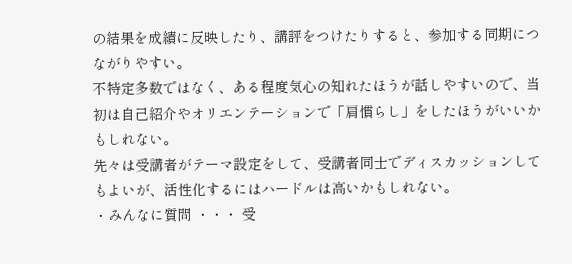の結果を成績に反映したり、講評をつけたりすると、参加する同期につながりやすい。
不特定多数ではなく、ある程度気心の知れたほうが話しやすいので、当初は自己紹介やオリエンテーションで「肩慣らし」をしたほうがいいかもしれない。
先々は受講者がテーマ設定をして、受講者同士でディスカッションしてもよいが、活性化するにはハードルは高いかもしれない。
・みんなに質問 ・・・ 受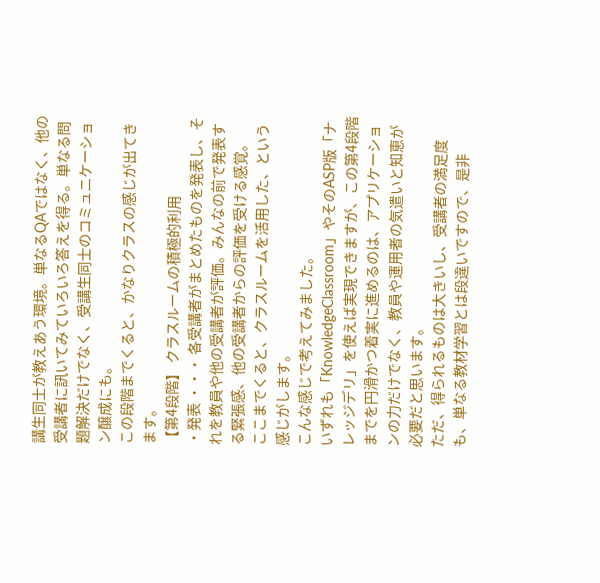講生同士が教えあう環境。単なるQAではなく、他の受講者に訊いてみていろいろ答えを得る。単なる問題解決だけでなく、受講生同士のコミュニケーション醸成にも。
この段階までくると、かなりクラスの感じが出てきます。
【第4段階】 クラスルームの積極的利用
・発表 ・・・ 各受講者がまとめたものを発表し、それを教員や他の受講者が評価。みんなの前で発表する緊張感、他の受講者からの評価を受ける感覚。
ここまでくると、クラスルームを活用した、という感じがします。
こんな感じで考えてみました。
いずれも「KnowledgeClassroom」やそのASP版「ナレッジデリ」を使えば実現できますが、この第4段階までを円滑かつ着実に進めるのは、アプリケーションの力だけでなく、教員や運用者の気遣いと知恵が必要だと思います。
ただ、得られるものは大きいし、受講者の満足度も、単なる教材学習とは段違いですので、是非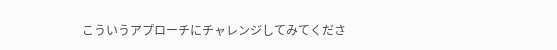こういうアプローチにチャレンジしてみてくださ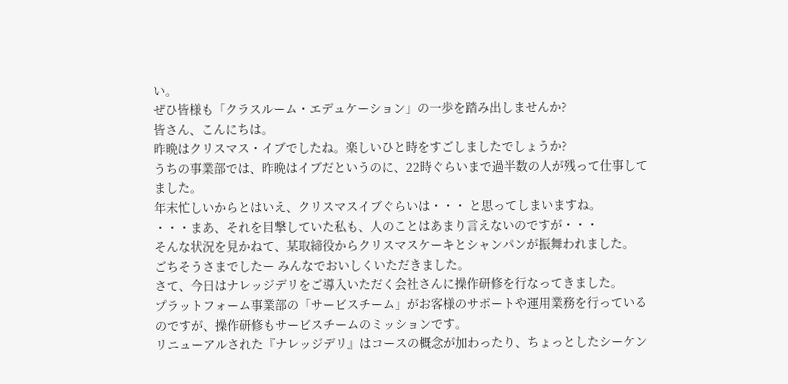い。
ぜひ皆様も「クラスルーム・エデュケーション」の一歩を踏み出しませんか?
皆さん、こんにちは。
昨晩はクリスマス・イブでしたね。楽しいひと時をすごしましたでしょうか?
うちの事業部では、昨晩はイブだというのに、22時ぐらいまで過半数の人が残って仕事してました。
年末忙しいからとはいえ、クリスマスイブぐらいは・・・ と思ってしまいますね。
・・・まあ、それを目撃していた私も、人のことはあまり言えないのですが・・・
そんな状況を見かねて、某取締役からクリスマスケーキとシャンパンが振舞われました。
ごちそうさまでしたー みんなでおいしくいただきました。
さて、今日はナレッジデリをご導入いただく会社さんに操作研修を行なってきました。
プラットフォーム事業部の「サービスチーム」がお客様のサポートや運用業務を行っているのですが、操作研修もサービスチームのミッションです。
リニューアルされた『ナレッジデリ』はコースの概念が加わったり、ちょっとしたシーケン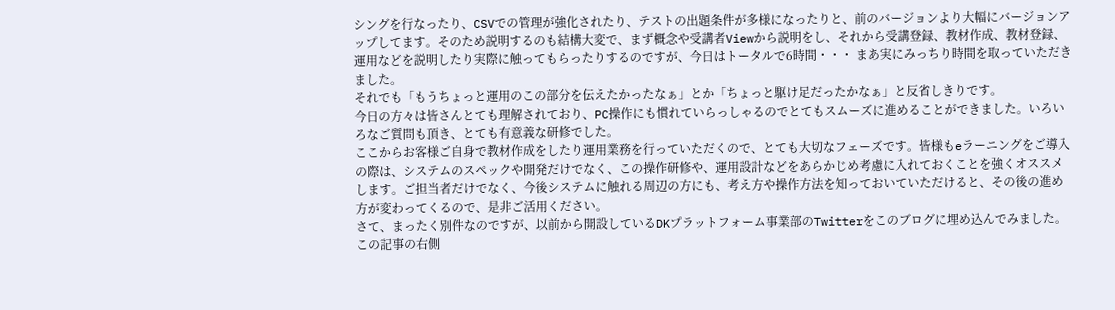シングを行なったり、CSVでの管理が強化されたり、テストの出題条件が多様になったりと、前のバージョンより大幅にバージョンアップしてます。そのため説明するのも結構大変で、まず概念や受講者Viewから説明をし、それから受講登録、教材作成、教材登録、運用などを説明したり実際に触ってもらったりするのですが、今日はトータルで6時間・・・ まあ実にみっちり時間を取っていただきました。
それでも「もうちょっと運用のこの部分を伝えたかったなぁ」とか「ちょっと駆け足だったかなぁ」と反省しきりです。
今日の方々は皆さんとても理解されており、PC操作にも慣れていらっしゃるのでとてもスムーズに進めることができました。いろいろなご質問も頂き、とても有意義な研修でした。
ここからお客様ご自身で教材作成をしたり運用業務を行っていただくので、とても大切なフェーズです。皆様もeラーニングをご導入の際は、システムのスペックや開発だけでなく、この操作研修や、運用設計などをあらかじめ考慮に入れておくことを強くオススメします。ご担当者だけでなく、今後システムに触れる周辺の方にも、考え方や操作方法を知っておいていただけると、その後の進め方が変わってくるので、是非ご活用ください。
さて、まったく別件なのですが、以前から開設しているDKプラットフォーム事業部のTwitterをこのブログに埋め込んでみました。
この記事の右側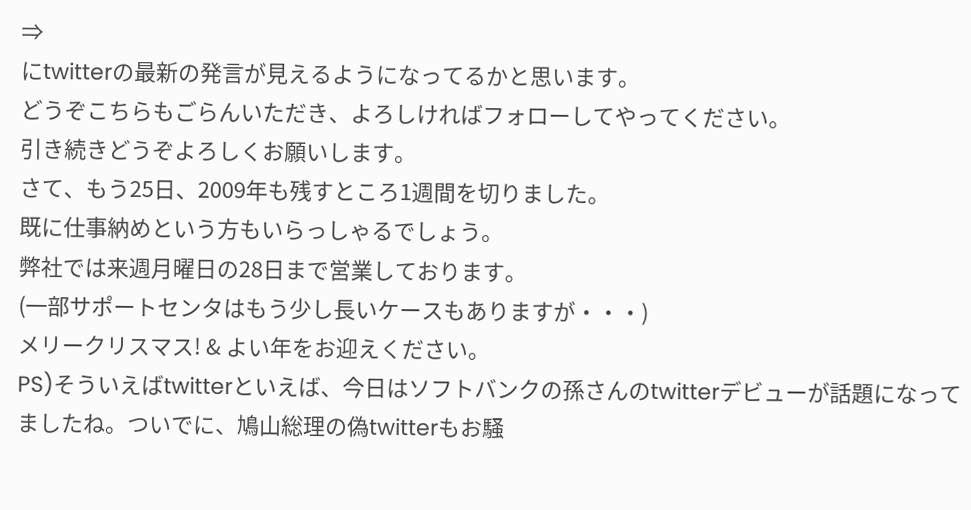⇒
にtwitterの最新の発言が見えるようになってるかと思います。
どうぞこちらもごらんいただき、よろしければフォローしてやってください。
引き続きどうぞよろしくお願いします。
さて、もう25日、2009年も残すところ1週間を切りました。
既に仕事納めという方もいらっしゃるでしょう。
弊社では来週月曜日の28日まで営業しております。
(一部サポートセンタはもう少し長いケースもありますが・・・)
メリークリスマス! & よい年をお迎えください。
PS)そういえばtwitterといえば、今日はソフトバンクの孫さんのtwitterデビューが話題になってましたね。ついでに、鳩山総理の偽twitterもお騒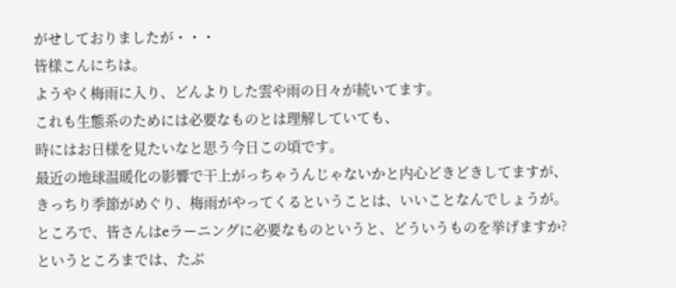がせしておりましたが・・・
皆様こんにちは。
ようやく梅雨に入り、どんよりした雲や雨の日々が続いてます。
これも生態系のためには必要なものとは理解していても、
時にはお日様を見たいなと思う今日この頃です。
最近の地球温暖化の影響で干上がっちゃうんじゃないかと内心どきどきしてますが、
きっちり季節がめぐり、梅雨がやってくるということは、いいことなんでしょうが。
ところで、皆さんはeラーニングに必要なものというと、どういうものを挙げますか?
というところまでは、たぶ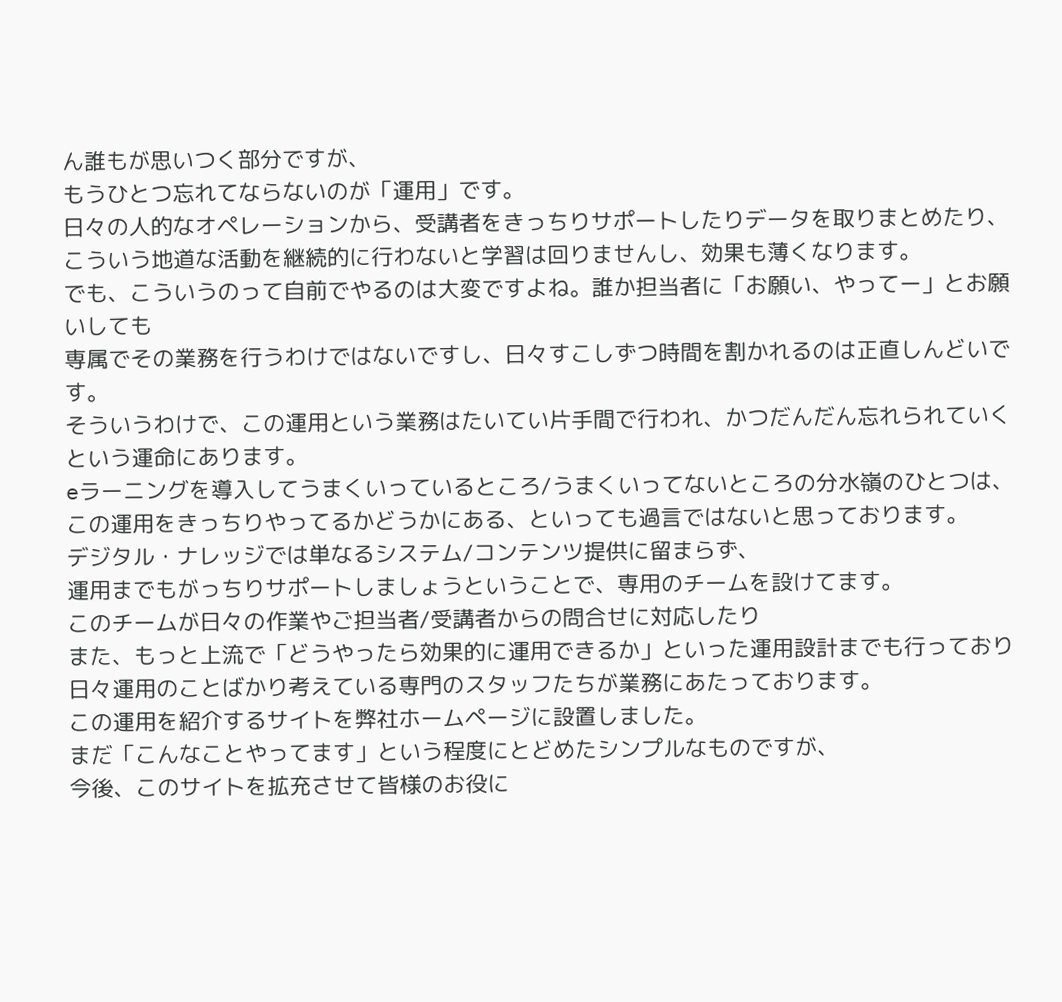ん誰もが思いつく部分ですが、
もうひとつ忘れてならないのが「運用」です。
日々の人的なオペレーションから、受講者をきっちりサポートしたりデータを取りまとめたり、
こういう地道な活動を継続的に行わないと学習は回りませんし、効果も薄くなります。
でも、こういうのって自前でやるのは大変ですよね。誰か担当者に「お願い、やってー」とお願いしても
専属でその業務を行うわけではないですし、日々すこしずつ時間を割かれるのは正直しんどいです。
そういうわけで、この運用という業務はたいてい片手間で行われ、かつだんだん忘れられていく
という運命にあります。
eラーニングを導入してうまくいっているところ/うまくいってないところの分水嶺のひとつは、この運用をきっちりやってるかどうかにある、といっても過言ではないと思っております。
デジタル・ナレッジでは単なるシステム/コンテンツ提供に留まらず、
運用までもがっちりサポートしましょうということで、専用のチームを設けてます。
このチームが日々の作業やご担当者/受講者からの問合せに対応したり
また、もっと上流で「どうやったら効果的に運用できるか」といった運用設計までも行っており
日々運用のことばかり考えている専門のスタッフたちが業務にあたっております。
この運用を紹介するサイトを弊社ホームページに設置しました。
まだ「こんなことやってます」という程度にとどめたシンプルなものですが、
今後、このサイトを拡充させて皆様のお役に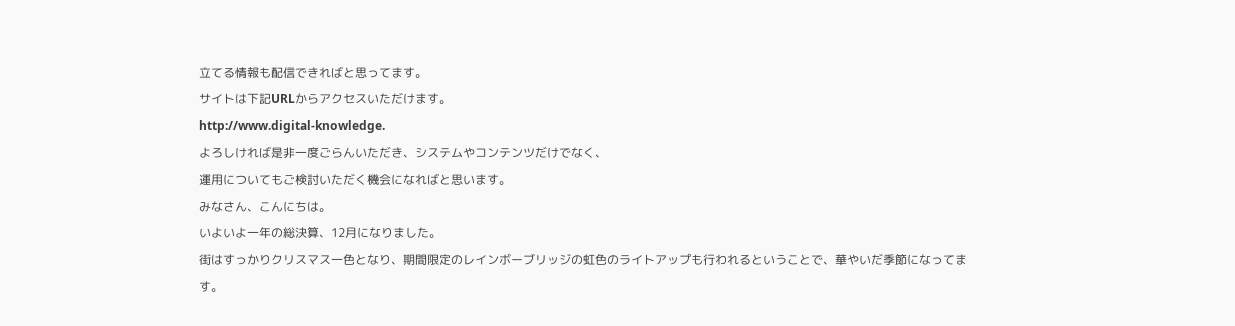立てる情報も配信できればと思ってます。
サイトは下記URLからアクセスいただけます。
http://www.digital-knowledge.
よろしければ是非一度ごらんいただき、システムやコンテンツだけでなく、
運用についてもご検討いただく機会になればと思います。
みなさん、こんにちは。
いよいよ一年の総決算、12月になりました。
街はすっかりクリスマス一色となり、期間限定のレインボーブリッジの虹色のライトアップも行われるということで、華やいだ季節になってます。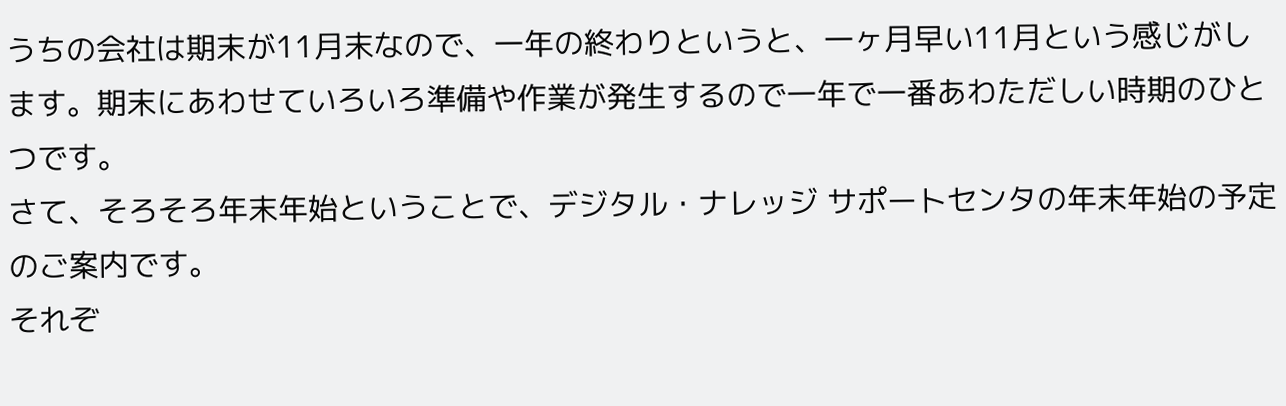うちの会社は期末が11月末なので、一年の終わりというと、一ヶ月早い11月という感じがします。期末にあわせていろいろ準備や作業が発生するので一年で一番あわただしい時期のひとつです。
さて、そろそろ年末年始ということで、デジタル・ナレッジ サポートセンタの年末年始の予定のご案内です。
それぞ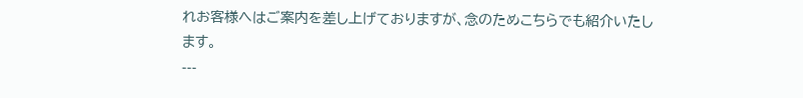れお客様へはご案内を差し上げておりますが、念のためこちらでも紹介いたします。
---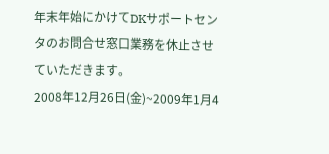年末年始にかけてDKサポートセンタのお問合せ窓口業務を休止させていただきます。
2008年12月26日(金)~2009年1月4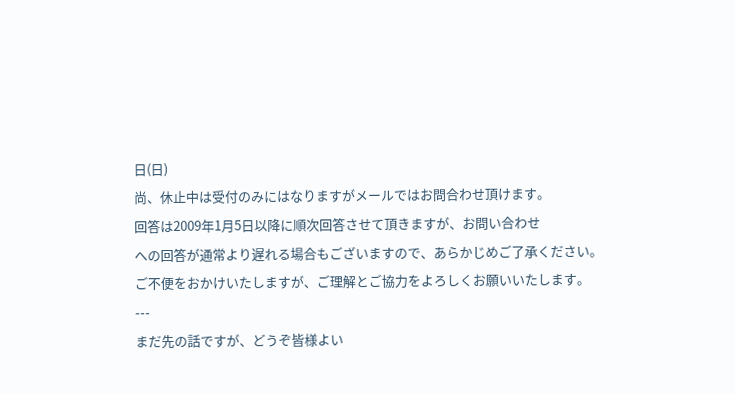日(日)
尚、休止中は受付のみにはなりますがメールではお問合わせ頂けます。
回答は2009年1月5日以降に順次回答させて頂きますが、お問い合わせ
への回答が通常より遅れる場合もございますので、あらかじめご了承ください。
ご不便をおかけいたしますが、ご理解とご協力をよろしくお願いいたします。
---
まだ先の話ですが、どうぞ皆様よい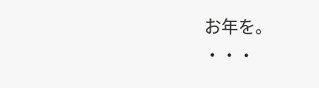お年を。
・・・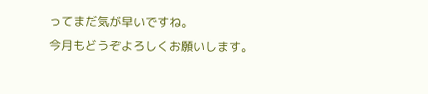ってまだ気が早いですね。
今月もどうぞよろしくお願いします。